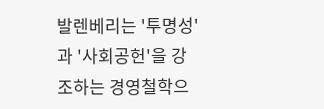발렌베리는 '투명성'과 '사회공헌'을 강조하는 경영철학으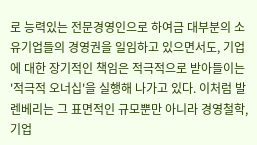로 능력있는 전문경영인으로 하여금 대부분의 소유기업들의 경영권을 일임하고 있으면서도, 기업에 대한 장기적인 책임은 적극적으로 받아들이는 '적극적 오너십'을 실행해 나가고 있다. 이처럼 발렌베리는 그 표면적인 규모뿐만 아니라 경영철학, 기업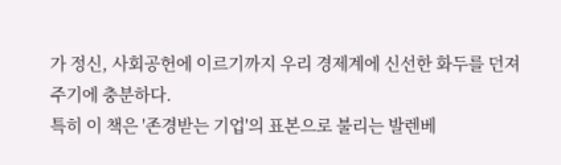가 정신, 사회공헌에 이르기까지 우리 경제계에 신선한 화두를 던져주기에 충분하다.
특히 이 책은 '존경받는 기업'의 표본으로 불리는 발렌베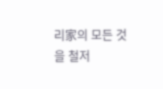리家의 모든 것을 철저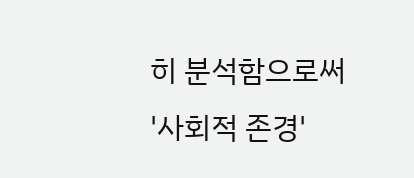히 분석함으로써 '사회적 존경'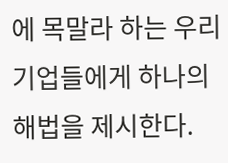에 목말라 하는 우리 기업들에게 하나의 해법을 제시한다.